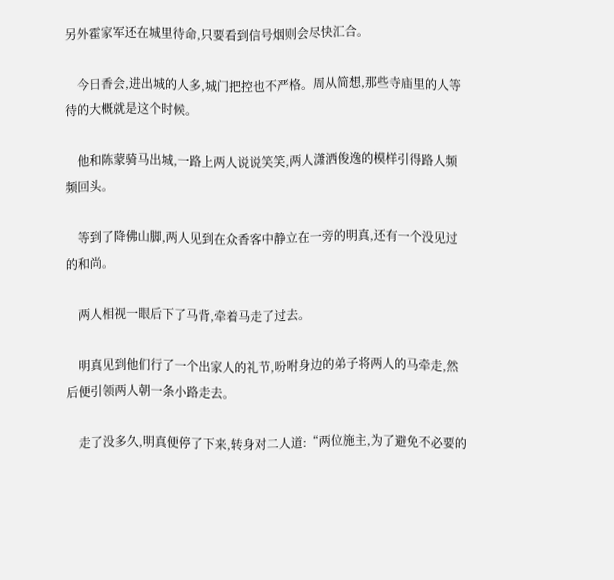另外霍家军还在城里待命,只要看到信号烟则会尽快汇合。

    今日香会,进出城的人多,城门把控也不严格。周从简想,那些寺庙里的人等待的大概就是这个时候。

    他和陈蒙骑马出城,一路上两人说说笑笑,两人潇洒俊逸的模样引得路人频频回头。

    等到了降佛山脚,两人见到在众香客中静立在一旁的明真,还有一个没见过的和尚。

    两人相视一眼后下了马背,牵着马走了过去。

    明真见到他们行了一个出家人的礼节,吩咐身边的弟子将两人的马牵走,然后便引领两人朝一条小路走去。

    走了没多久,明真便停了下来,转身对二人道:“两位施主,为了避免不必要的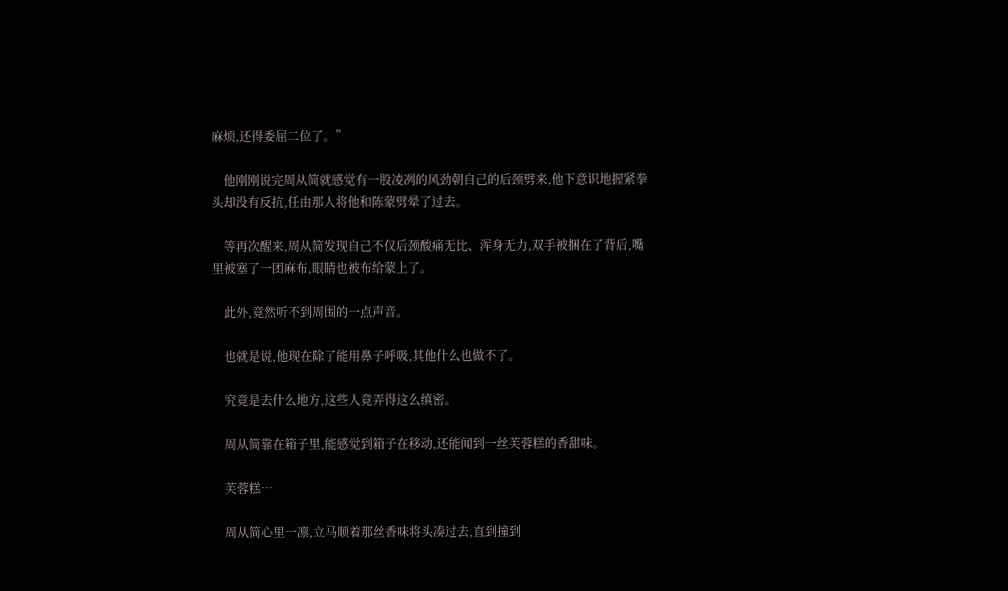麻烦,还得委屈二位了。”

    他刚刚说完周从简就感觉有一股凌冽的风劲朝自己的后颈劈来,他下意识地握紧拳头却没有反抗,任由那人将他和陈蒙劈晕了过去。

    等再次醒来,周从简发现自己不仅后颈酸痛无比、浑身无力,双手被捆在了背后,嘴里被塞了一团麻布,眼睛也被布给蒙上了。

    此外,竟然听不到周围的一点声音。

    也就是说,他现在除了能用鼻子呼吸,其他什么也做不了。

    究竟是去什么地方,这些人竟弄得这么缜密。

    周从简靠在箱子里,能感觉到箱子在移动,还能闻到一丝芙蓉糕的香甜味。

    芙蓉糕…

    周从简心里一凛,立马顺着那丝香味将头凑过去,直到撞到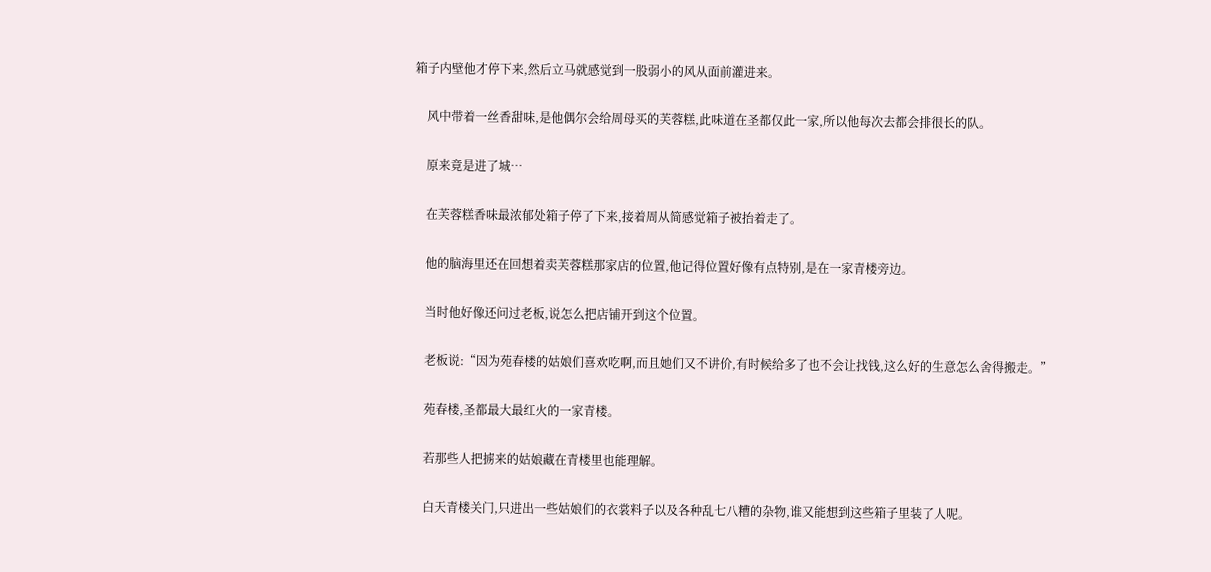箱子内壁他才停下来,然后立马就感觉到一股弱小的风从面前灌进来。

    风中带着一丝香甜味,是他偶尔会给周母买的芙蓉糕,此味道在圣都仅此一家,所以他每次去都会排很长的队。

    原来竟是进了城…

    在芙蓉糕香味最浓郁处箱子停了下来,接着周从简感觉箱子被抬着走了。

    他的脑海里还在回想着卖芙蓉糕那家店的位置,他记得位置好像有点特别,是在一家青楼旁边。

    当时他好像还问过老板,说怎么把店铺开到这个位置。

    老板说:“因为苑春楼的姑娘们喜欢吃啊,而且她们又不讲价,有时候给多了也不会让找钱,这么好的生意怎么舍得搬走。”

    苑春楼,圣都最大最红火的一家青楼。

    若那些人把掳来的姑娘藏在青楼里也能理解。

    白天青楼关门,只进出一些姑娘们的衣裳料子以及各种乱七八糟的杂物,谁又能想到这些箱子里装了人呢。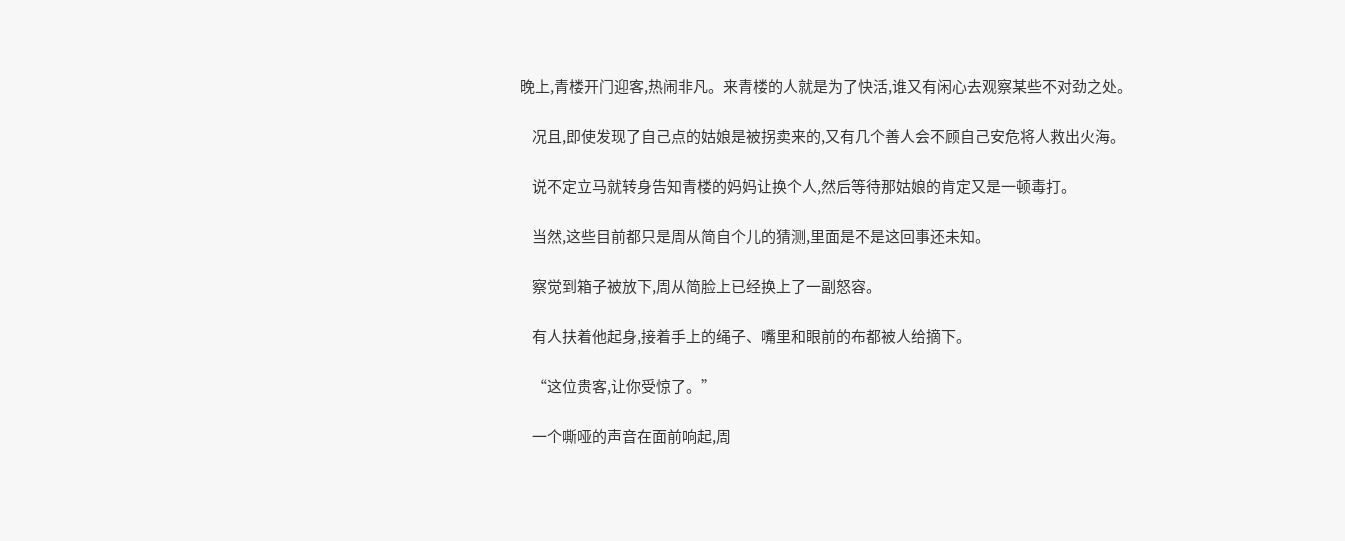晚上,青楼开门迎客,热闹非凡。来青楼的人就是为了快活,谁又有闲心去观察某些不对劲之处。

    况且,即使发现了自己点的姑娘是被拐卖来的,又有几个善人会不顾自己安危将人救出火海。

    说不定立马就转身告知青楼的妈妈让换个人,然后等待那姑娘的肯定又是一顿毒打。

    当然,这些目前都只是周从简自个儿的猜测,里面是不是这回事还未知。

    察觉到箱子被放下,周从简脸上已经换上了一副怒容。

    有人扶着他起身,接着手上的绳子、嘴里和眼前的布都被人给摘下。

    “这位贵客,让你受惊了。”

    一个嘶哑的声音在面前响起,周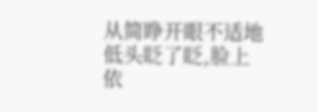从简睁开眼不适地低头眨了眨,脸上依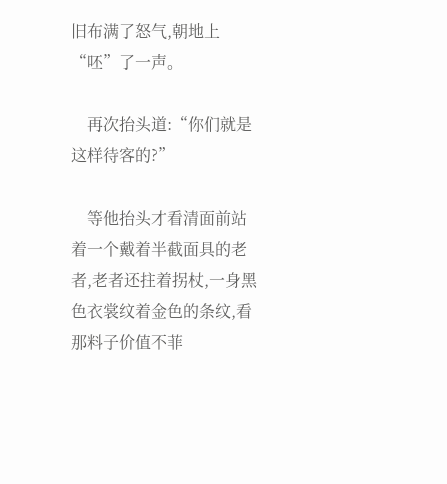旧布满了怒气,朝地上“呸”了一声。

    再次抬头道:“你们就是这样待客的?”

    等他抬头才看清面前站着一个戴着半截面具的老者,老者还拄着拐杖,一身黑色衣裳纹着金色的条纹,看那料子价值不菲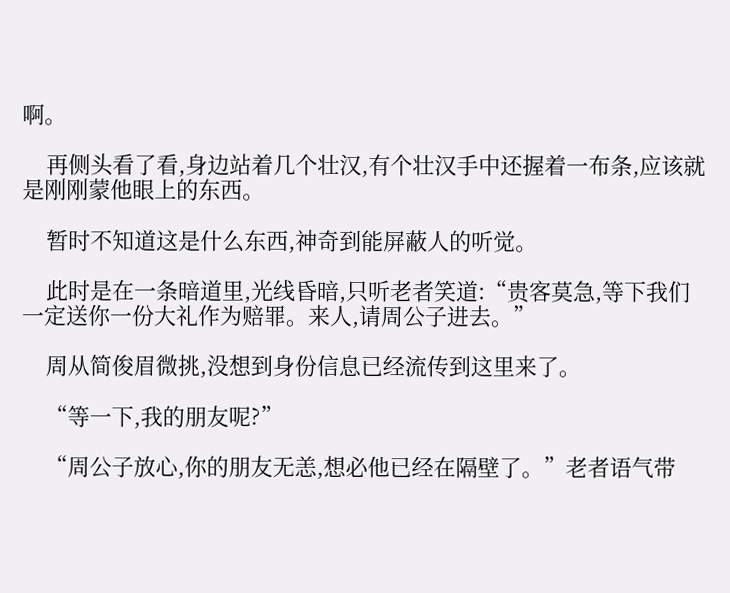啊。

    再侧头看了看,身边站着几个壮汉,有个壮汉手中还握着一布条,应该就是刚刚蒙他眼上的东西。

    暂时不知道这是什么东西,神奇到能屏蔽人的听觉。

    此时是在一条暗道里,光线昏暗,只听老者笑道:“贵客莫急,等下我们一定送你一份大礼作为赔罪。来人,请周公子进去。”

    周从简俊眉微挑,没想到身份信息已经流传到这里来了。

    “等一下,我的朋友呢?”

    “周公子放心,你的朋友无恙,想必他已经在隔壁了。”老者语气带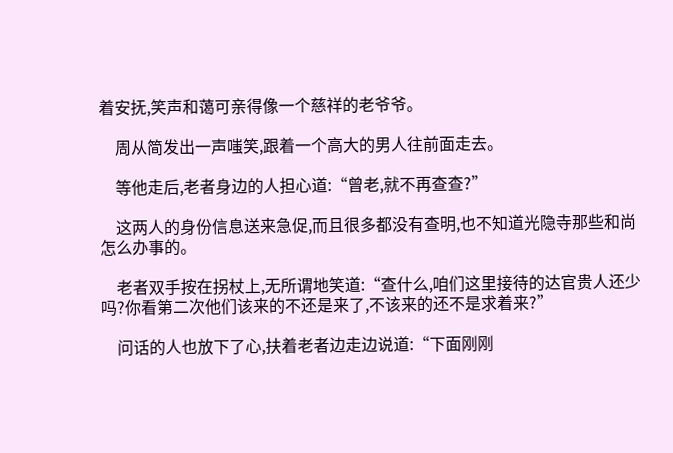着安抚,笑声和蔼可亲得像一个慈祥的老爷爷。

    周从简发出一声嗤笑,跟着一个高大的男人往前面走去。

    等他走后,老者身边的人担心道:“曾老,就不再查查?”

    这两人的身份信息送来急促,而且很多都没有查明,也不知道光隐寺那些和尚怎么办事的。

    老者双手按在拐杖上,无所谓地笑道:“查什么,咱们这里接待的达官贵人还少吗?你看第二次他们该来的不还是来了,不该来的还不是求着来?”

    问话的人也放下了心,扶着老者边走边说道:“下面刚刚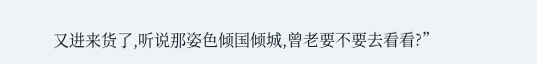又进来货了,听说那姿色倾国倾城,曾老要不要去看看?”